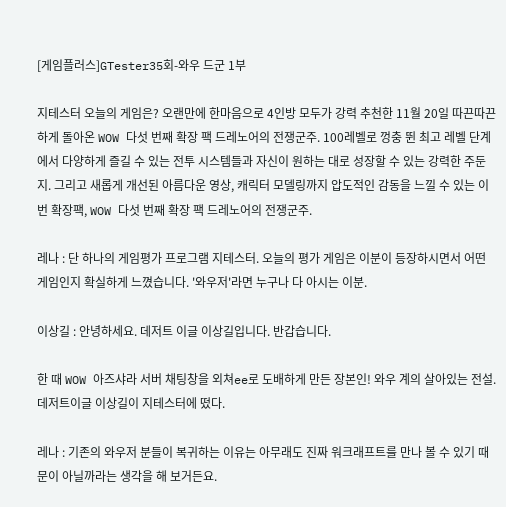[게임플러스]GTester35회-와우 드군 1부

지테스터 오늘의 게임은? 오랜만에 한마음으로 4인방 모두가 강력 추천한 11월 20일 따끈따끈하게 돌아온 WOW 다섯 번째 확장 팩 드레노어의 전쟁군주. 100레벨로 껑충 뛴 최고 레벨 단계에서 다양하게 즐길 수 있는 전투 시스템들과 자신이 원하는 대로 성장할 수 있는 강력한 주둔지. 그리고 새롭게 개선된 아름다운 영상, 캐릭터 모델링까지 압도적인 감동을 느낄 수 있는 이번 확장팩, WOW 다섯 번째 확장 팩 드레노어의 전쟁군주.

레나 : 단 하나의 게임평가 프로그램 지테스터. 오늘의 평가 게임은 이분이 등장하시면서 어떤 게임인지 확실하게 느꼈습니다. '와우저'라면 누구나 다 아시는 이분.

이상길 : 안녕하세요. 데저트 이글 이상길입니다. 반갑습니다.

한 때 WOW 아즈샤라 서버 채팅창을 외쳐ee로 도배하게 만든 장본인! 와우 계의 살아있는 전설. 데저트이글 이상길이 지테스터에 떴다.

레나 : 기존의 와우저 분들이 복귀하는 이유는 아무래도 진짜 워크래프트를 만나 볼 수 있기 때문이 아닐까라는 생각을 해 보거든요.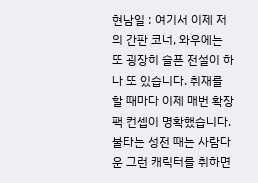현남일 : 여기서 이제 저의 간판 코너, 와우에는 또 굉장히 슬픈 전설이 하나 또 있습니다. 취재를 할 때마다 이제 매번 확장 팩 컨셉이 명확했습니다. 불타는 성전 때는 사람다운 그런 캐릭터를 취하면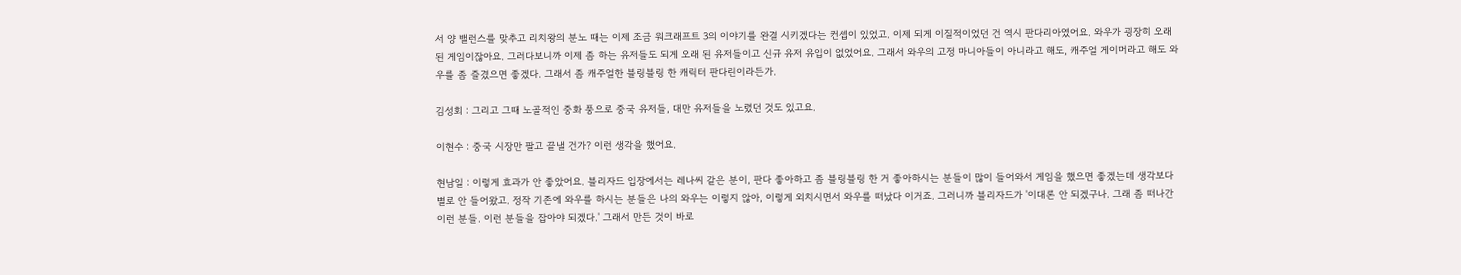서 양 밸런스를 맞추고 리치왕의 분노 때는 이제 조금 워크래프트 3의 이야기를 완결 시키겠다는 컨셉이 있었고. 이제 되게 이질적이었던 건 역시 판다리아였어요. 와우가 굉장히 오래 된 게임이잖아요. 그러다보니까 이제 좀 하는 유저들도 되게 오래 된 유저들이고 신규 유저 유입이 없었어요. 그래서 와우의 고정 마니아들이 아니라고 해도, 캐주얼 게이머라고 해도 와우를 좀 즐겼으면 좋겠다. 그래서 좀 캐주얼한 블링블링 한 캐릭터 판다린이라든가.

김성회 : 그리고 그때 노골적인 중화 풍으로 중국 유저들, 대만 유저들을 노렸던 것도 있고요.

이현수 : 중국 시장만 팔고 끝낼 건가? 이런 생각을 했어요.

현남일 : 이렇게 효과가 안 좋았어요. 블리자드 입장에서는 레나씨 같은 분이, 판다 좋아하고 좀 블링블링 한 거 좋아하시는 분들이 많이 들어와서 게임을 했으면 좋겠는데 생각보다 별로 안 들어왔고. 정작 기존에 와우를 하시는 분들은 나의 와우는 이렇지 않아, 이렇게 외치시면서 와우를 떠났다 이거죠. 그러니까 블리자드가 '이대론 안 되겠구나. 그래 좀 떠나간 이런 분들. 이런 분들을 잡아야 되겠다.' 그래서 만든 것이 바로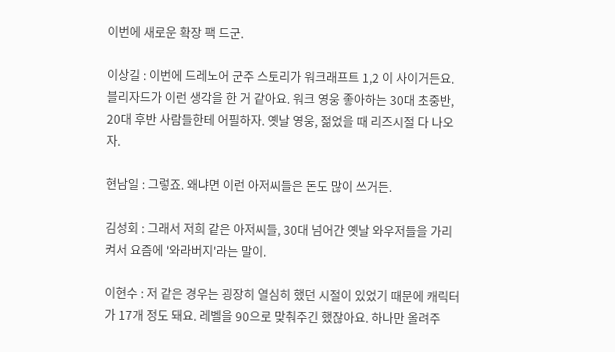이번에 새로운 확장 팩 드군.

이상길 : 이번에 드레노어 군주 스토리가 워크래프트 1,2 이 사이거든요. 블리자드가 이런 생각을 한 거 같아요. 워크 영웅 좋아하는 30대 초중반, 20대 후반 사람들한테 어필하자. 옛날 영웅, 젊었을 때 리즈시절 다 나오자.

현남일 : 그렇죠. 왜냐면 이런 아저씨들은 돈도 많이 쓰거든.

김성회 : 그래서 저희 같은 아저씨들, 30대 넘어간 옛날 와우저들을 가리켜서 요즘에 '와라버지'라는 말이.

이현수 : 저 같은 경우는 굉장히 열심히 했던 시절이 있었기 때문에 캐릭터가 17개 정도 돼요. 레벨을 90으로 맞춰주긴 했잖아요. 하나만 올려주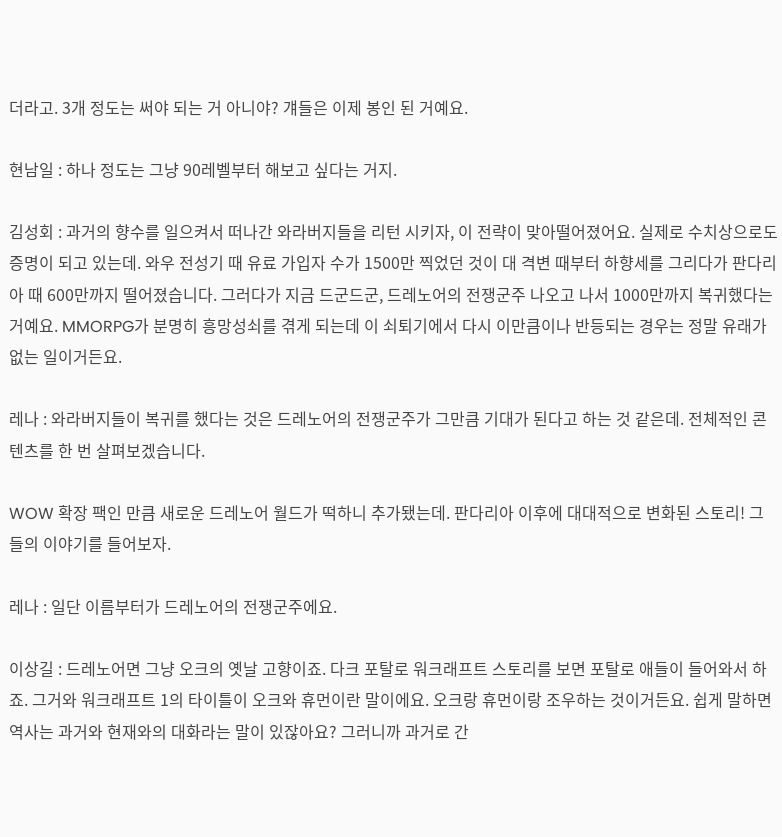더라고. 3개 정도는 써야 되는 거 아니야? 걔들은 이제 봉인 된 거예요.

현남일 : 하나 정도는 그냥 90레벨부터 해보고 싶다는 거지.

김성회 : 과거의 향수를 일으켜서 떠나간 와라버지들을 리턴 시키자, 이 전략이 맞아떨어졌어요. 실제로 수치상으로도 증명이 되고 있는데. 와우 전성기 때 유료 가입자 수가 1500만 찍었던 것이 대 격변 때부터 하향세를 그리다가 판다리아 때 600만까지 떨어졌습니다. 그러다가 지금 드군드군, 드레노어의 전쟁군주 나오고 나서 1000만까지 복귀했다는 거예요. MMORPG가 분명히 흥망성쇠를 겪게 되는데 이 쇠퇴기에서 다시 이만큼이나 반등되는 경우는 정말 유래가 없는 일이거든요.

레나 : 와라버지들이 복귀를 했다는 것은 드레노어의 전쟁군주가 그만큼 기대가 된다고 하는 것 같은데. 전체적인 콘텐츠를 한 번 살펴보겠습니다.

WOW 확장 팩인 만큼 새로운 드레노어 월드가 떡하니 추가됐는데. 판다리아 이후에 대대적으로 변화된 스토리! 그들의 이야기를 들어보자.

레나 : 일단 이름부터가 드레노어의 전쟁군주에요.

이상길 : 드레노어면 그냥 오크의 옛날 고향이죠. 다크 포탈로 워크래프트 스토리를 보면 포탈로 애들이 들어와서 하죠. 그거와 워크래프트 1의 타이틀이 오크와 휴먼이란 말이에요. 오크랑 휴먼이랑 조우하는 것이거든요. 쉽게 말하면 역사는 과거와 현재와의 대화라는 말이 있잖아요? 그러니까 과거로 간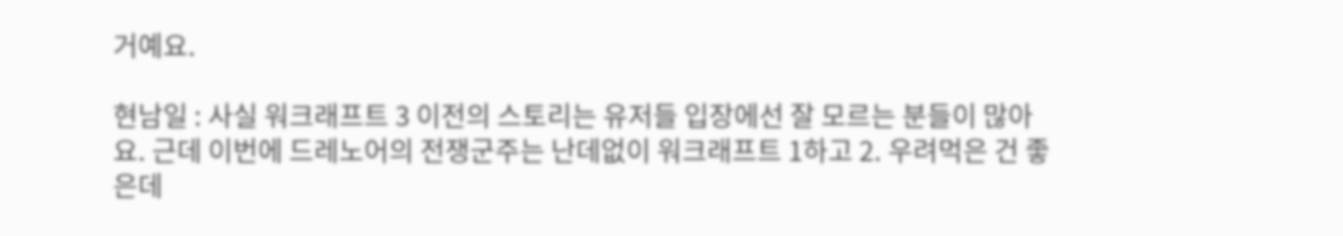거예요.

현남일 : 사실 워크래프트 3 이전의 스토리는 유저들 입장에선 잘 모르는 분들이 많아요. 근데 이번에 드레노어의 전쟁군주는 난데없이 워크래프트 1하고 2. 우려먹은 건 좋은데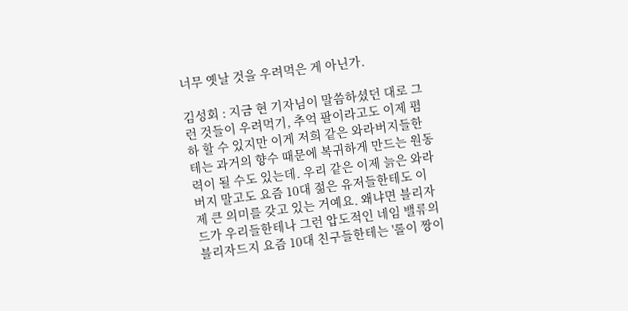너무 옛날 것을 우려먹은 게 아닌가.

김성회 : 지금 현 기자님이 말씀하셨던 대로 그런 것들이 우려먹기, 추억 팔이라고도 이제 폄하 할 수 있지만 이게 저희 같은 와라버지들한테는 과거의 향수 때문에 복귀하게 만드는 원동력이 될 수도 있는데. 우리 같은 이제 늙은 와라버지 말고도 요즘 10대 젊은 유저들한테도 이제 큰 의미를 갖고 있는 거예요. 왜냐면 블리자드가 우리들한테나 그런 압도적인 네임 밸류의 블리자드지 요즘 10대 친구들한테는 '롤이 짱이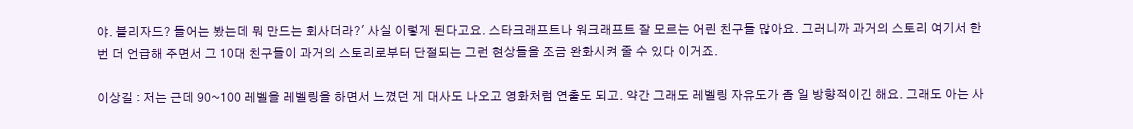야. 블리자드? 들어는 봤는데 뭐 만드는 회사더라?' 사실 이렇게 된다고요. 스타크래프트나 워크래프트 잘 모르는 어린 친구들 많아요. 그러니까 과거의 스토리 여기서 한 번 더 언급해 주면서 그 10대 친구들이 과거의 스토리로부터 단절되는 그런 현상들을 조금 완화시켜 줄 수 있다 이거죠.

이상길 : 저는 근데 90~100 레벨을 레벨링을 하면서 느꼈던 게 대사도 나오고 영화처럼 연출도 되고. 약간 그래도 레벨링 자유도가 좀 일 방향적이긴 해요. 그래도 아는 사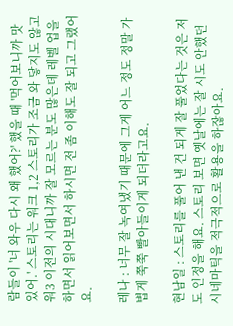람들이 '너 와우 다시 왜 했어?' 했을 때 '먹어보니까 맛있어.' 스토리는 워크 1,2 스토리가 조금 와 닿지도 않고 워3 이전의 시대니까 잘 모르는 분도 많은데 레벨 업을 하면서 읽어보면서 하시면 전 좀 이해도 잘 되고 그랬어요.

레나 : 너무 잘 녹여냈기 때문에 그게 어느 정도 정말 가볍게 쭉쭉 빨아들이게 되더라고요.

현남일 : 스토리를 풀어 낸 건 되게 잘 풀었다는 것은 저도 인정을 해요. 스토리 보면 옛날에는 잘 시도 안했던 시네마틱을 적극적으로 활용을 하잖아요.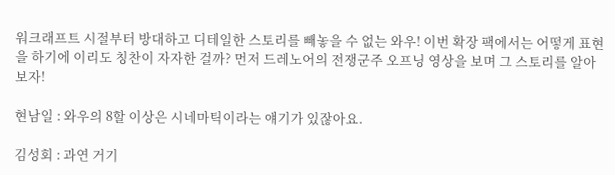워크래프트 시절부터 방대하고 디테일한 스토리를 빼놓을 수 없는 와우! 이번 확장 팩에서는 어떻게 표현을 하기에 이리도 칭찬이 자자한 걸까? 먼저 드레노어의 전쟁군주 오프닝 영상을 보며 그 스토리를 알아보자!

현남일 : 와우의 8할 이상은 시네마틱이라는 얘기가 있잖아요.

김성회 : 과연 거기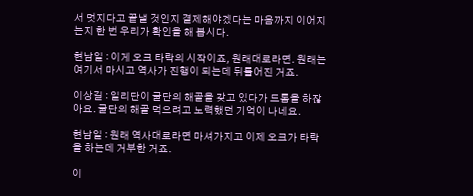서 멋지다고 끝낼 것인지 결제해야겠다는 마음까지 이어지는지 한 번 우리가 확인을 해 봅시다.

현남일 : 이게 오크 타락의 시작이죠, 원래대로라면. 원래는 여기서 마시고 역사가 진행이 되는데 뒤틀어진 거죠.

이상길 : 일리단이 굴단의 해골을 갖고 있다가 드롭을 하잖아요. 굴단의 해골 먹으려고 노력했던 기억이 나네요.

현남일 : 원래 역사대로라면 마셔가지고 이제 오크가 타락을 하는데 거부한 거죠.

이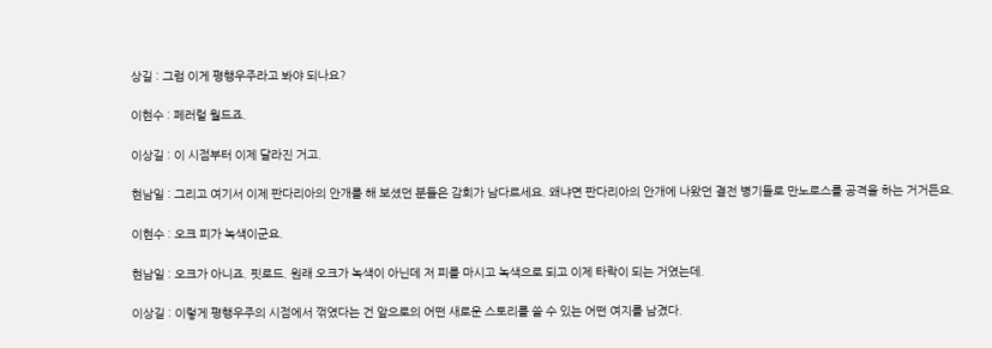상길 : 그럼 이게 평행우주라고 봐야 되나요?

이현수 : 페러럴 월드죠.

이상길 : 이 시점부터 이제 달라진 거고.

현남일 : 그리고 여기서 이제 판다리아의 안개를 해 보셨던 분들은 감회가 남다르세요. 왜냐면 판다리아의 안개에 나왔던 결전 병기들로 만노로스를 공격을 하는 거거든요.

이현수 : 오크 피가 녹색이군요.

현남일 : 오크가 아니죠. 핏로드. 원래 오크가 녹색이 아닌데 저 피를 마시고 녹색으로 되고 이제 타락이 되는 거였는데.

이상길 : 이렇게 평행우주의 시점에서 꺾였다는 건 앞으로의 어떤 새로운 스토리를 쓸 수 있는 어떤 여지를 남겼다.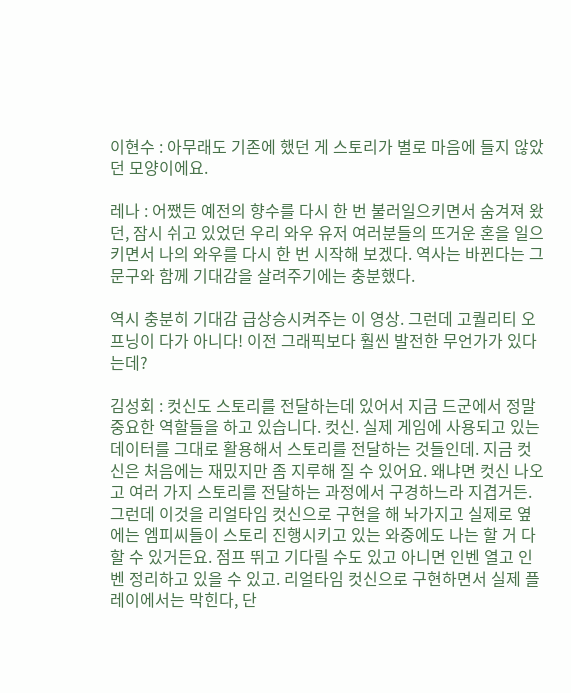이현수 : 아무래도 기존에 했던 게 스토리가 별로 마음에 들지 않았던 모양이에요.

레나 : 어쨌든 예전의 향수를 다시 한 번 불러일으키면서 숨겨져 왔던, 잠시 쉬고 있었던 우리 와우 유저 여러분들의 뜨거운 혼을 일으키면서 나의 와우를 다시 한 번 시작해 보겠다. 역사는 바뀐다는 그 문구와 함께 기대감을 살려주기에는 충분했다.

역시 충분히 기대감 급상승시켜주는 이 영상. 그런데 고퀄리티 오프닝이 다가 아니다! 이전 그래픽보다 훨씬 발전한 무언가가 있다는데?

김성회 : 컷신도 스토리를 전달하는데 있어서 지금 드군에서 정말 중요한 역할들을 하고 있습니다. 컷신. 실제 게임에 사용되고 있는 데이터를 그대로 활용해서 스토리를 전달하는 것들인데. 지금 컷신은 처음에는 재밌지만 좀 지루해 질 수 있어요. 왜냐면 컷신 나오고 여러 가지 스토리를 전달하는 과정에서 구경하느라 지겹거든. 그런데 이것을 리얼타임 컷신으로 구현을 해 놔가지고 실제로 옆에는 엠피씨들이 스토리 진행시키고 있는 와중에도 나는 할 거 다 할 수 있거든요. 점프 뛰고 기다릴 수도 있고 아니면 인벤 열고 인벤 정리하고 있을 수 있고. 리얼타임 컷신으로 구현하면서 실제 플레이에서는 막힌다, 단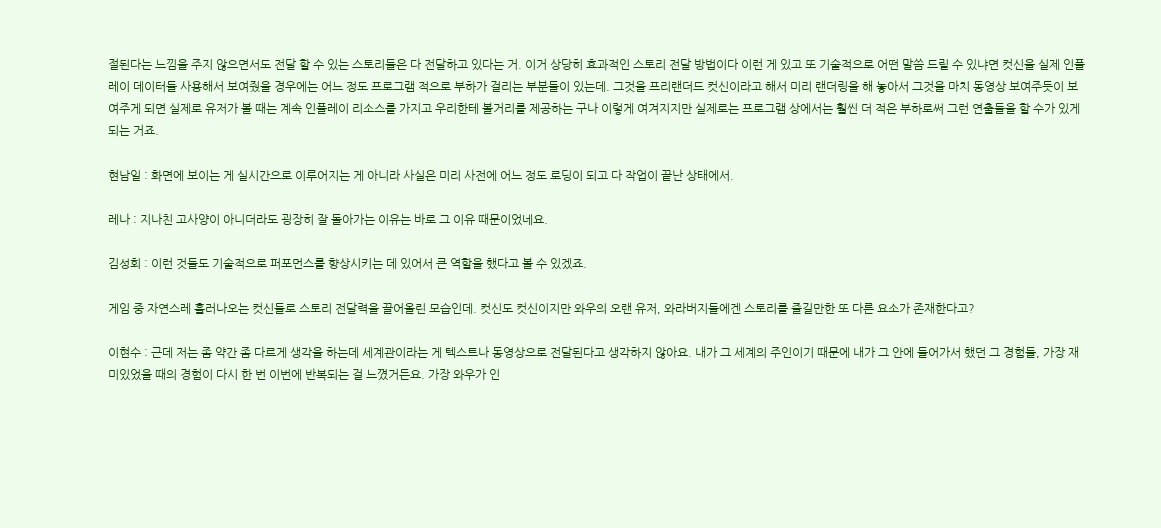절된다는 느낌을 주지 않으면서도 전달 할 수 있는 스토리들은 다 전달하고 있다는 거. 이거 상당히 효과적인 스토리 전달 방법이다 이런 게 있고 또 기술적으로 어떤 말씀 드릴 수 있냐면 컷신을 실제 인플레이 데이터들 사용해서 보여줬을 경우에는 어느 정도 프로그램 적으로 부하가 걸리는 부분들이 있는데. 그것을 프리랜더드 컷신이라고 해서 미리 랜더링을 해 놓아서 그것을 마치 동영상 보여주듯이 보여주게 되면 실제로 유저가 볼 때는 계속 인플레이 리소스를 가지고 우리한테 볼거리를 제공하는 구나 이렇게 여겨지지만 실제로는 프로그램 상에서는 훨씬 더 적은 부하로써 그런 연출들을 할 수가 있게 되는 거죠.

현남일 : 화면에 보이는 게 실시간으로 이루어지는 게 아니라 사실은 미리 사전에 어느 정도 로딩이 되고 다 작업이 끝난 상태에서.

레나 : 지나친 고사양이 아니더라도 굉장히 잘 돌아가는 이유는 바로 그 이유 때문이었네요.

김성회 : 이런 것들도 기술적으로 퍼포먼스를 향상시키는 데 있어서 큰 역할을 했다고 볼 수 있겠죠.

게임 중 자연스레 흘러나오는 컷신들로 스토리 전달력을 끌어올린 모습인데. 컷신도 컷신이지만 와우의 오랜 유저, 와라버지들에겐 스토리를 즐길만한 또 다른 요소가 존재한다고?

이현수 : 근데 저는 좀 약간 좀 다르게 생각을 하는데 세계관이라는 게 텍스트나 동영상으로 전달된다고 생각하지 않아요. 내가 그 세계의 주인이기 때문에 내가 그 안에 들어가서 했던 그 경험들, 가장 재미있었을 때의 경험이 다시 한 번 이번에 반복되는 걸 느꼈거든요. 가장 와우가 인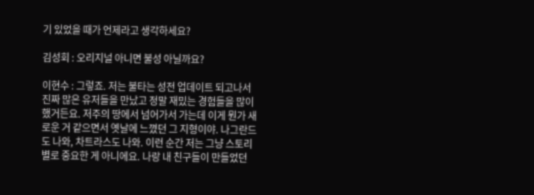기 있었을 때가 언제라고 생각하세요?

김성회 : 오리지널 아니면 불성 아닐까요?

이현수 : 그렇죠. 저는 불타는 성전 업데이트 되고나서 진짜 많은 유저들을 만났고 정말 재밌는 경험들을 많이 했거든요. 저주의 땅에서 넘어가서 가는데 이게 뭔가 새로운 거 같으면서 옛날에 느꼈던 그 지형이야. 나그란드도 나와, 차트라스도 나와. 이런 순간 저는 그냥 스토리 별로 중요한 게 아니에요. 나랑 내 친구들이 만들었던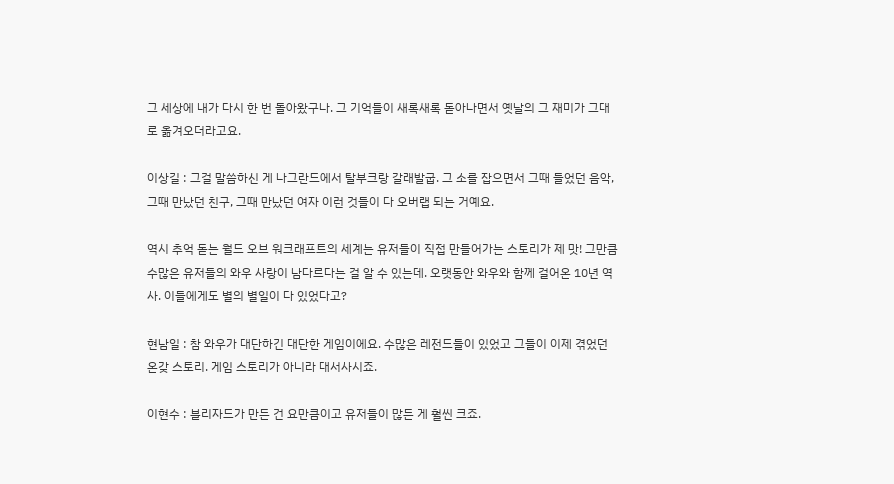그 세상에 내가 다시 한 번 돌아왔구나. 그 기억들이 새록새록 돋아나면서 옛날의 그 재미가 그대로 옮겨오더라고요.

이상길 : 그걸 말씀하신 게 나그란드에서 탈부크랑 갈래발굽. 그 소를 잡으면서 그때 들었던 음악, 그때 만났던 친구, 그때 만났던 여자 이런 것들이 다 오버랩 되는 거예요.

역시 추억 돋는 월드 오브 워크래프트의 세계는 유저들이 직접 만들어가는 스토리가 제 맛! 그만큼 수많은 유저들의 와우 사랑이 남다르다는 걸 알 수 있는데. 오랫동안 와우와 함께 걸어온 10년 역사. 이들에게도 별의 별일이 다 있었다고?

현남일 : 참 와우가 대단하긴 대단한 게임이에요. 수많은 레전드들이 있었고 그들이 이제 겪었던 온갖 스토리. 게임 스토리가 아니라 대서사시죠.

이현수 : 블리자드가 만든 건 요만큼이고 유저들이 많든 게 훨씬 크죠.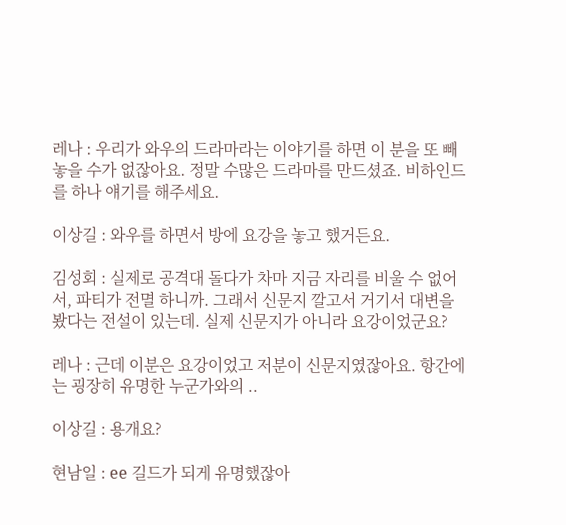레나 : 우리가 와우의 드라마라는 이야기를 하면 이 분을 또 빼 놓을 수가 없잖아요. 정말 수많은 드라마를 만드셨죠. 비하인드를 하나 얘기를 해주세요.

이상길 : 와우를 하면서 방에 요강을 놓고 했거든요.

김성회 : 실제로 공격대 돌다가 차마 지금 자리를 비울 수 없어서, 파티가 전멸 하니까. 그래서 신문지 깔고서 거기서 대변을 봤다는 전설이 있는데. 실제 신문지가 아니라 요강이었군요?

레나 : 근데 이분은 요강이었고 저분이 신문지였잖아요. 항간에는 굉장히 유명한 누군가와의 ..

이상길 : 용개요?

현남일 : ee 길드가 되게 유명했잖아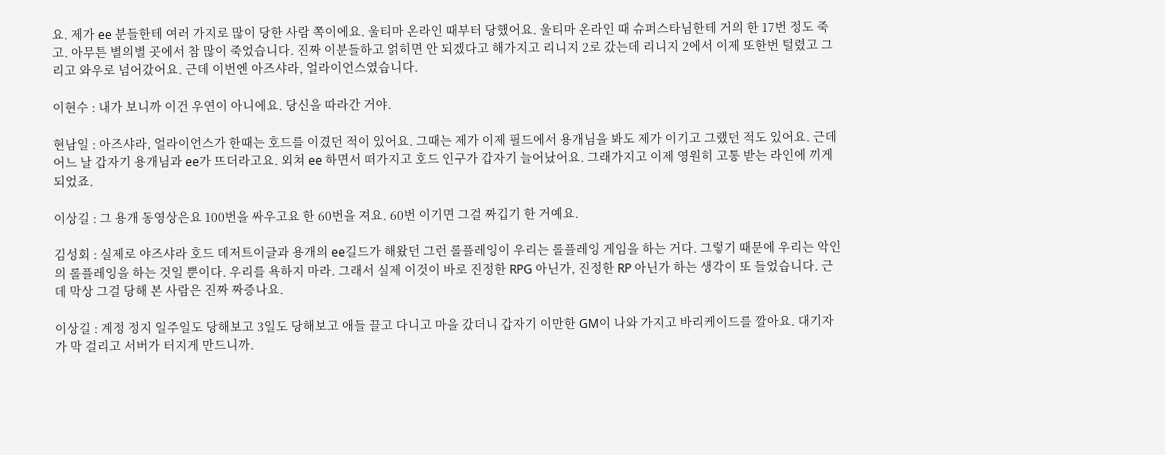요. 제가 ee 분들한테 여러 가지로 많이 당한 사람 쪽이에요. 울티마 온라인 때부터 당했어요. 울티마 온라인 때 슈퍼스타님한테 거의 한 17번 정도 죽고. 아무튼 별의별 곳에서 참 많이 죽었습니다. 진짜 이분들하고 얽히면 안 되겠다고 해가지고 리니지 2로 갔는데 리니지 2에서 이제 또한번 털렸고 그리고 와우로 넘어갔어요. 근데 이번엔 아즈샤라, 얼라이언스였습니다.

이현수 : 내가 보니까 이건 우연이 아니에요. 당신을 따라간 거야.

현남일 : 아즈샤라, 얼라이언스가 한때는 호드를 이겼던 적이 있어요. 그때는 제가 이제 필드에서 용개님을 봐도 제가 이기고 그랬던 적도 있어요. 근데 어느 날 갑자기 용개님과 ee가 뜨더라고요. 외쳐 ee 하면서 떠가지고 호드 인구가 갑자기 늘어났어요. 그래가지고 이제 영원히 고통 받는 라인에 끼게 되었죠.

이상길 : 그 용개 동영상은요 100번을 싸우고요 한 60번을 져요. 60번 이기면 그걸 짜깁기 한 거예요.

김성회 : 실제로 야즈샤라 호드 데저트이글과 용개의 ee길드가 해왔던 그런 롤플레잉이 우리는 롤플레잉 게임을 하는 거다. 그렇기 때문에 우리는 악인의 롤플레잉을 하는 것일 뿐이다. 우리를 욕하지 마라. 그래서 실제 이것이 바로 진정한 RPG 아닌가, 진정한 RP 아닌가 하는 생각이 또 들었습니다. 근데 막상 그걸 당해 본 사람은 진짜 짜증나요.

이상길 : 계정 정지 일주일도 당해보고 3일도 당해보고 애들 끌고 다니고 마을 갔더니 갑자기 이만한 GM이 나와 가지고 바리케이드를 깔아요. 대기자가 막 걸리고 서버가 터지게 만드니까.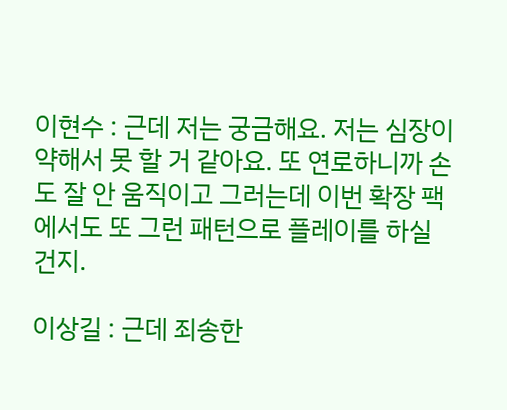이현수 : 근데 저는 궁금해요. 저는 심장이 약해서 못 할 거 같아요. 또 연로하니까 손도 잘 안 움직이고 그러는데 이번 확장 팩에서도 또 그런 패턴으로 플레이를 하실 건지.

이상길 : 근데 죄송한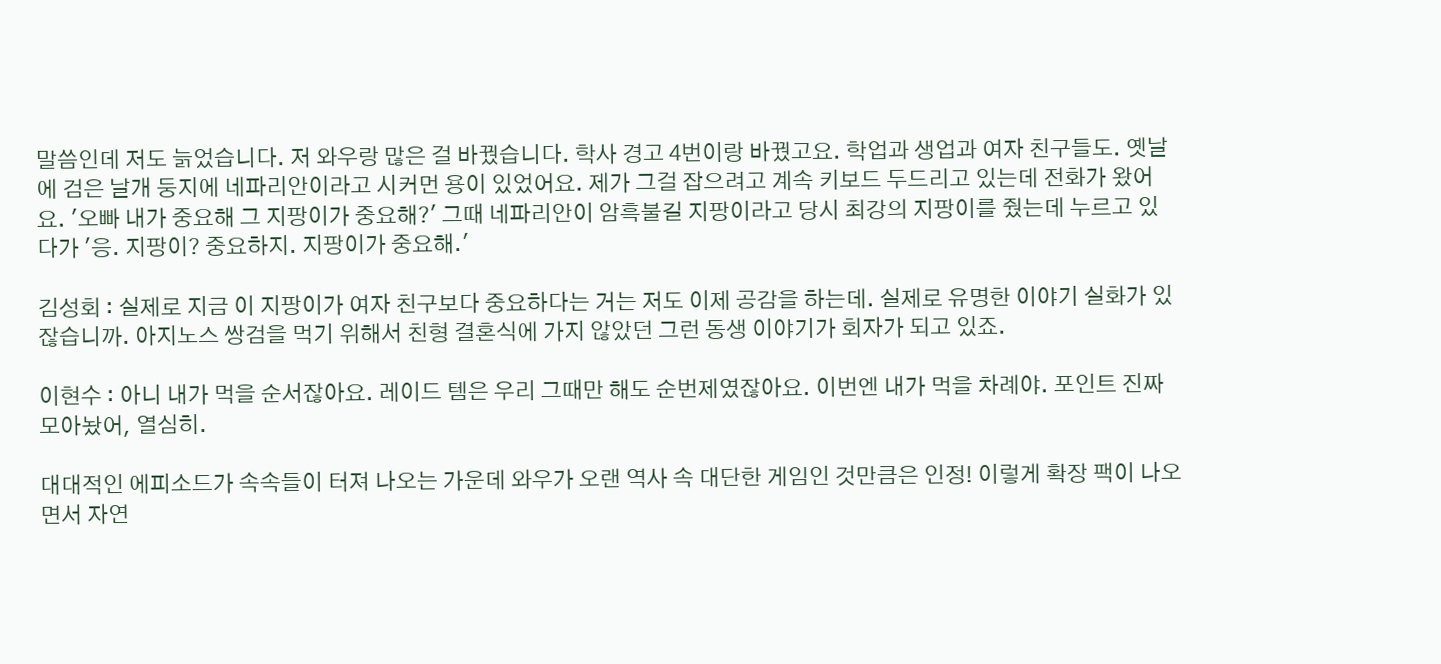말씀인데 저도 늙었습니다. 저 와우랑 많은 걸 바꿨습니다. 학사 경고 4번이랑 바꿨고요. 학업과 생업과 여자 친구들도. 옛날에 검은 날개 둥지에 네파리안이라고 시커먼 용이 있었어요. 제가 그걸 잡으려고 계속 키보드 두드리고 있는데 전화가 왔어요. '오빠 내가 중요해 그 지팡이가 중요해?' 그때 네파리안이 암흑불길 지팡이라고 당시 최강의 지팡이를 줬는데 누르고 있다가 '응. 지팡이? 중요하지. 지팡이가 중요해.'

김성회 : 실제로 지금 이 지팡이가 여자 친구보다 중요하다는 거는 저도 이제 공감을 하는데. 실제로 유명한 이야기 실화가 있잖습니까. 아지노스 쌍검을 먹기 위해서 친형 결혼식에 가지 않았던 그런 동생 이야기가 회자가 되고 있죠.

이현수 : 아니 내가 먹을 순서잖아요. 레이드 템은 우리 그때만 해도 순번제였잖아요. 이번엔 내가 먹을 차례야. 포인트 진짜 모아놨어, 열심히.

대대적인 에피소드가 속속들이 터져 나오는 가운데 와우가 오랜 역사 속 대단한 게임인 것만큼은 인정! 이렇게 확장 팩이 나오면서 자연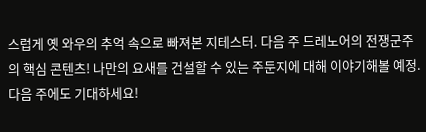스럽게 옛 와우의 추억 속으로 빠져본 지테스터. 다음 주 드레노어의 전쟁군주의 핵심 콘텐츠! 나만의 요새를 건설할 수 있는 주둔지에 대해 이야기해볼 예정. 다음 주에도 기대하세요!